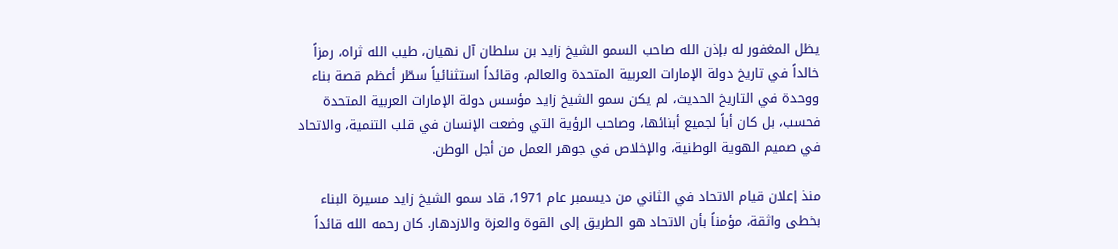يظل المغفور له بإذن الله صاحب السمو الشيخ زايد بن سلطان آل نهيان، طيب الله ثراه، رمزاً خالداً في تاريخ دولة الإمارات العربية المتحدة والعالم، وقائداً استثنائياً سطّر أعظم قصة بناء ووحدة في التاريخ الحديث، لم يكن سمو الشيخ زايد مؤسس دولة الإمارات العربية المتحدة فحسب، بل كان أباً لجميع أبنائها، وصاحب الرؤية التي وضعت الإنسان في قلب التنمية، والاتحاد في صميم الهوية الوطنية، والإخلاص في جوهر العمل من أجل الوطن.

منذ إعلان قيام الاتحاد في الثاني من ديسمبر عام 1971، قاد سمو الشيخ زايد مسيرة البناء بخطى واثقة، مؤمناً بأن الاتحاد هو الطريق إلى القوة والعزة والازدهار. كان رحمه الله قائداً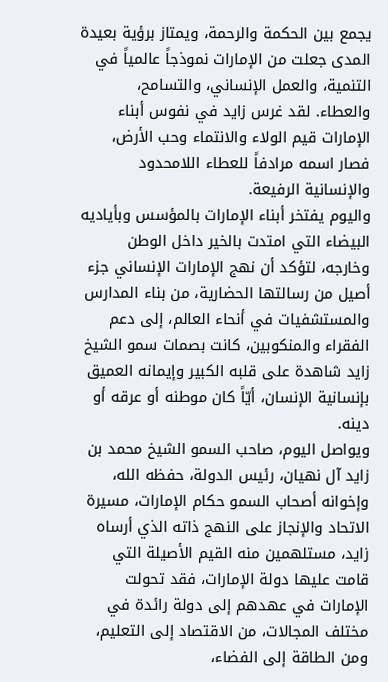يجمع بين الحكمة والرحمة، ويمتاز برؤية بعيدة المدى جعلت من الإمارات نموذجاً عالمياً في التنمية، والعمل الإنساني، والتسامح، والعطاء. لقد غرس زايد في نفوس أبناء الإمارات قيم الولاء والانتماء وحب الأرض، فصار اسمه مرادفاً للعطاء اللامحدود والإنسانية الرفيعة.
واليوم يفتخر أبناء الإمارات بالمؤسس وبأياديه البيضاء التي امتدت بالخير داخل الوطن وخارجه، لتؤكد أن نهج الإمارات الإنساني جزء أصيل من رسالتها الحضارية، من بناء المدارس والمستشفيات في أنحاء العالم، إلى دعم الفقراء والمنكوبين، كانت بصمات سمو الشيخ زايد شاهدة على قلبه الكبير وإيمانه العميق بإنسانية الإنسان، أيّاً كان موطنه أو عرقه أو دينه.
ويواصل اليوم، صاحب السمو الشيخ محمد بن زايد آل نهيان، رئيس الدولة، حفظه الله، وإخوانه أصحاب السمو حكام الإمارات، مسيرة الاتحاد والإنجاز على النهج ذاته الذي أرساه زايد، مستلهمين منه القيم الأصيلة التي قامت عليها دولة الإمارات، فقد تحولت الإمارات في عهدهم إلى دولة رائدة في مختلف المجالات، من الاقتصاد إلى التعليم، ومن الطاقة إلى الفضاء،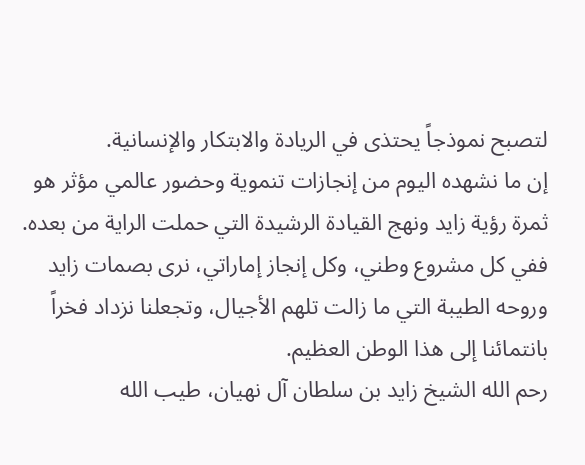لتصبح نموذجاً يحتذى في الريادة والابتكار والإنسانية.
إن ما نشهده اليوم من إنجازات تنموية وحضور عالمي مؤثر هو ثمرة رؤية زايد ونهج القيادة الرشيدة التي حملت الراية من بعده. ففي كل مشروع وطني، وكل إنجاز إماراتي، نرى بصمات زايد وروحه الطيبة التي ما زالت تلهم الأجيال، وتجعلنا نزداد فخراً بانتمائنا إلى هذا الوطن العظيم.
رحم الله الشيخ زايد بن سلطان آل نهيان، طيب الله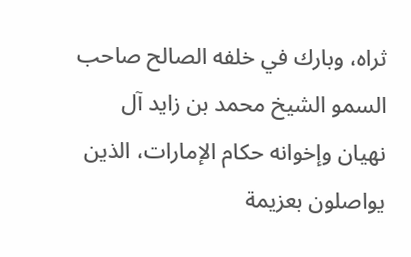ثراه، وبارك في خلفه الصالح صاحب السمو الشيخ محمد بن زايد آل نهيان وإخوانه حكام الإمارات، الذين يواصلون بعزيمة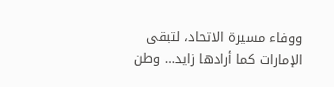ووفاء مسيرة الاتحاد، لتبقى الإمارات كما أرادها زايد… وطن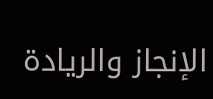الإنجاز والريادة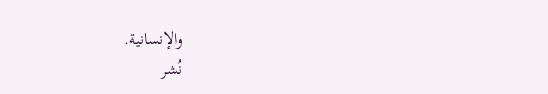والإنسانية.
نُشر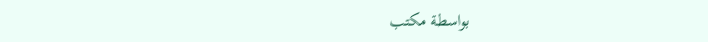بواسطة مكتب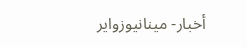أخبار- مينانيوزواير